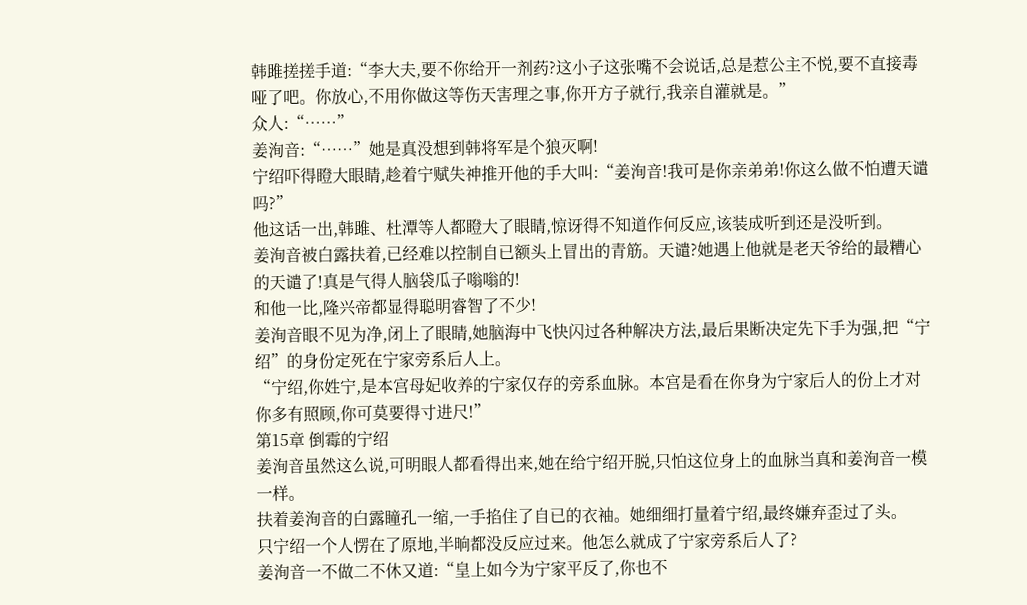韩雎搓搓手道:“李大夫,要不你给开一剂药?这小子这张嘴不会说话,总是惹公主不悦,要不直接毒哑了吧。你放心,不用你做这等伤天害理之事,你开方子就行,我亲自灌就是。”
众人:“……”
姜洵音:“……”她是真没想到韩将军是个狼灭啊!
宁绍吓得瞪大眼睛,趁着宁赋失神推开他的手大叫:“姜洵音!我可是你亲弟弟!你这么做不怕遭天谴吗?”
他这话一出,韩雎、杜潭等人都瞪大了眼睛,惊讶得不知道作何反应,该装成听到还是没听到。
姜洵音被白露扶着,已经难以控制自已额头上冒出的青筋。天谴?她遇上他就是老天爷给的最糟心的天谴了!真是气得人脑袋瓜子嗡嗡的!
和他一比,隆兴帝都显得聪明睿智了不少!
姜洵音眼不见为净,闭上了眼睛,她脑海中飞快闪过各种解决方法,最后果断决定先下手为强,把“宁绍”的身份定死在宁家旁系后人上。
“宁绍,你姓宁,是本宫母妃收养的宁家仅存的旁系血脉。本宫是看在你身为宁家后人的份上才对你多有照顾,你可莫要得寸进尺!”
第15章 倒霉的宁绍
姜洵音虽然这么说,可明眼人都看得出来,她在给宁绍开脱,只怕这位身上的血脉当真和姜洵音一模一样。
扶着姜洵音的白露瞳孔一缩,一手掐住了自已的衣袖。她细细打量着宁绍,最终嫌弃歪过了头。
只宁绍一个人愣在了原地,半晌都没反应过来。他怎么就成了宁家旁系后人了?
姜洵音一不做二不休又道:“皇上如今为宁家平反了,你也不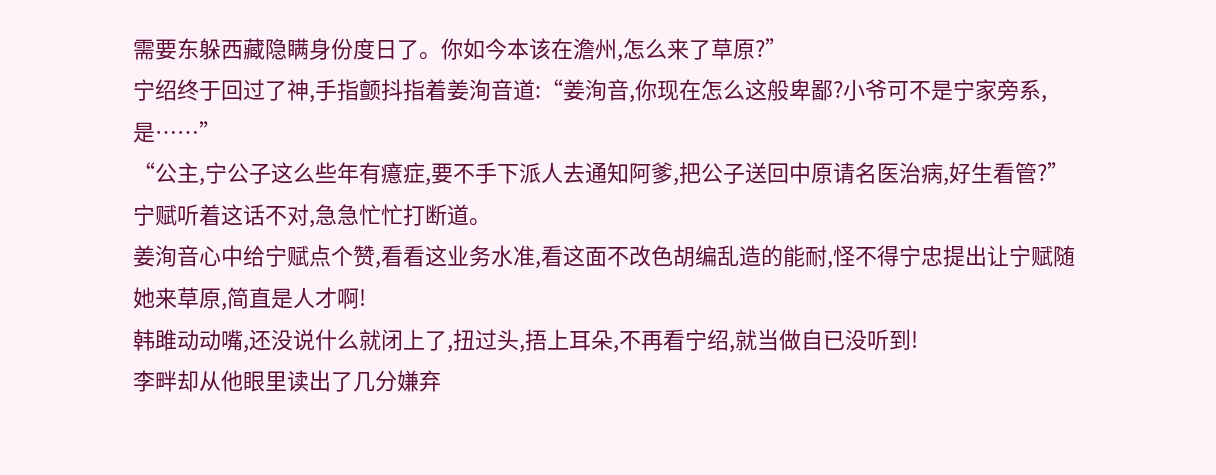需要东躲西藏隐瞒身份度日了。你如今本该在澹州,怎么来了草原?”
宁绍终于回过了神,手指颤抖指着姜洵音道:“姜洵音,你现在怎么这般卑鄙?小爷可不是宁家旁系,是……”
“公主,宁公子这么些年有癔症,要不手下派人去通知阿爹,把公子送回中原请名医治病,好生看管?”宁赋听着这话不对,急急忙忙打断道。
姜洵音心中给宁赋点个赞,看看这业务水准,看这面不改色胡编乱造的能耐,怪不得宁忠提出让宁赋随她来草原,简直是人才啊!
韩雎动动嘴,还没说什么就闭上了,扭过头,捂上耳朵,不再看宁绍,就当做自已没听到!
李畔却从他眼里读出了几分嫌弃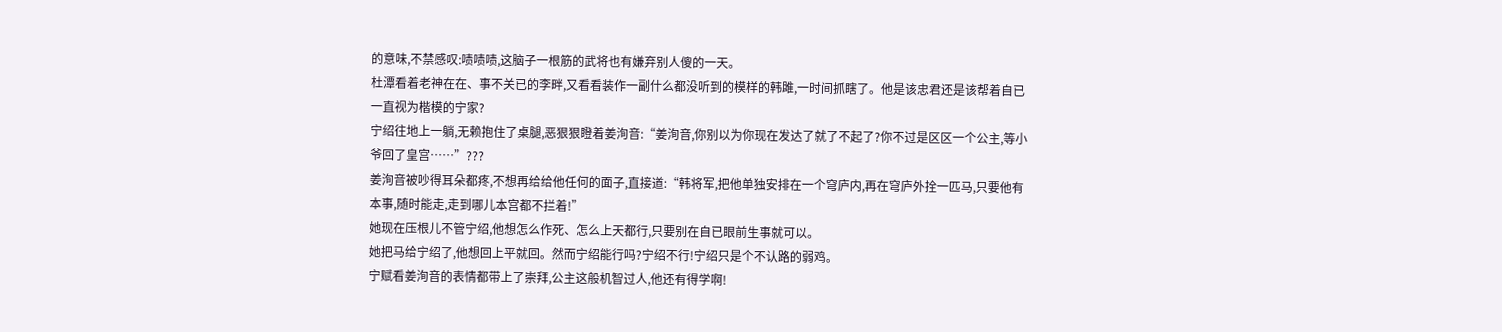的意味,不禁感叹:啧啧啧,这脑子一根筋的武将也有嫌弃别人傻的一天。
杜潭看着老神在在、事不关已的李畔,又看看装作一副什么都没听到的模样的韩雎,一时间抓瞎了。他是该忠君还是该帮着自已一直视为楷模的宁家?
宁绍往地上一躺,无赖抱住了桌腿,恶狠狠瞪着姜洵音:“姜洵音,你别以为你现在发达了就了不起了?你不过是区区一个公主,等小爷回了皇宫……”???
姜洵音被吵得耳朵都疼,不想再给给他任何的面子,直接道:“韩将军,把他单独安排在一个穹庐内,再在穹庐外拴一匹马,只要他有本事,随时能走,走到哪儿本宫都不拦着!”
她现在压根儿不管宁绍,他想怎么作死、怎么上天都行,只要别在自已眼前生事就可以。
她把马给宁绍了,他想回上平就回。然而宁绍能行吗?宁绍不行!宁绍只是个不认路的弱鸡。
宁赋看姜洵音的表情都带上了崇拜,公主这般机智过人,他还有得学啊!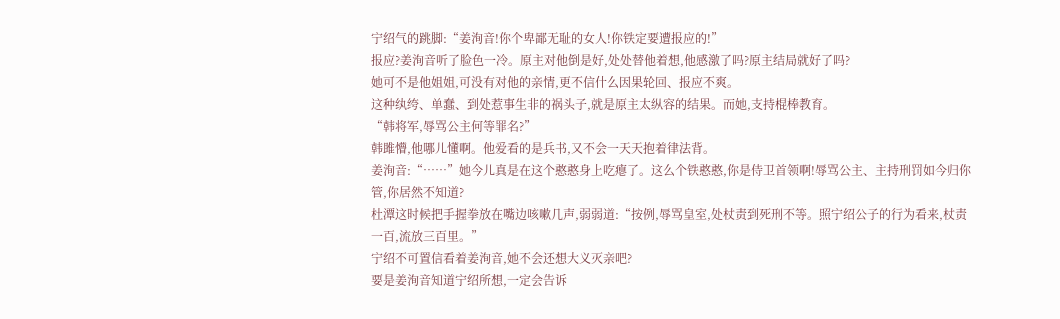宁绍气的跳脚:“姜洵音!你个卑鄙无耻的女人!你铁定要遭报应的!”
报应?姜洵音听了脸色一冷。原主对他倒是好,处处替他着想,他感激了吗?原主结局就好了吗?
她可不是他姐姐,可没有对他的亲情,更不信什么因果轮回、报应不爽。
这种纨绔、单蠢、到处惹事生非的祸头子,就是原主太纵容的结果。而她,支持棍棒教育。
“韩将军,辱骂公主何等罪名?”
韩雎懵,他哪儿懂啊。他爱看的是兵书,又不会一天天抱着律法背。
姜洵音:“……”她今儿真是在这个憨憨身上吃瘪了。这么个铁憨憨,你是侍卫首领啊!辱骂公主、主持刑罚如今归你管,你居然不知道?
杜潭这时候把手握拳放在嘴边咳嗽几声,弱弱道:“按例,辱骂皇室,处杖责到死刑不等。照宁绍公子的行为看来,杖责一百,流放三百里。”
宁绍不可置信看着姜洵音,她不会还想大义灭亲吧?
要是姜洵音知道宁绍所想,一定会告诉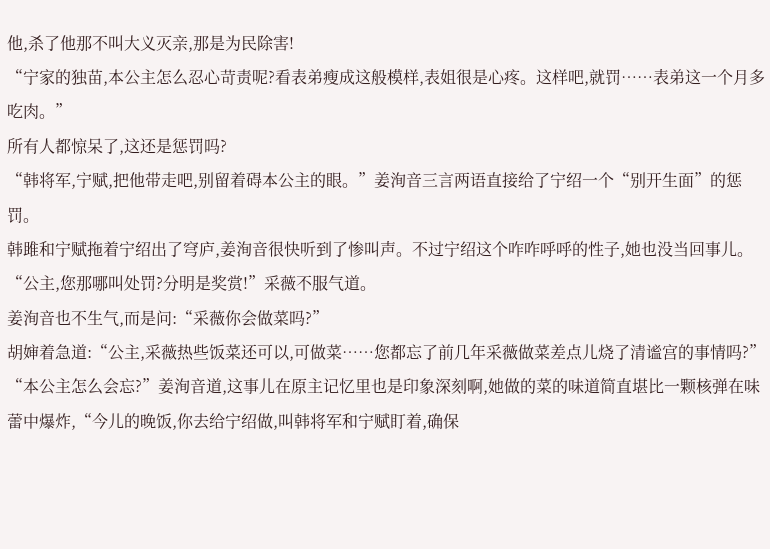他,杀了他那不叫大义灭亲,那是为民除害!
“宁家的独苗,本公主怎么忍心苛责呢?看表弟瘦成这般模样,表姐很是心疼。这样吧,就罚……表弟这一个月多吃肉。”
所有人都惊呆了,这还是惩罚吗?
“韩将军,宁赋,把他带走吧,别留着碍本公主的眼。”姜洵音三言两语直接给了宁绍一个“别开生面”的惩罚。
韩雎和宁赋拖着宁绍出了穹庐,姜洵音很快听到了惨叫声。不过宁绍这个咋咋呼呼的性子,她也没当回事儿。
“公主,您那哪叫处罚?分明是奖赏!”采薇不服气道。
姜洵音也不生气,而是问:“采薇你会做菜吗?”
胡婶着急道:“公主,采薇热些饭菜还可以,可做菜……您都忘了前几年采薇做菜差点儿烧了清谧宫的事情吗?”
“本公主怎么会忘?”姜洵音道,这事儿在原主记忆里也是印象深刻啊,她做的菜的味道简直堪比一颗核弹在味蕾中爆炸,“今儿的晚饭,你去给宁绍做,叫韩将军和宁赋盯着,确保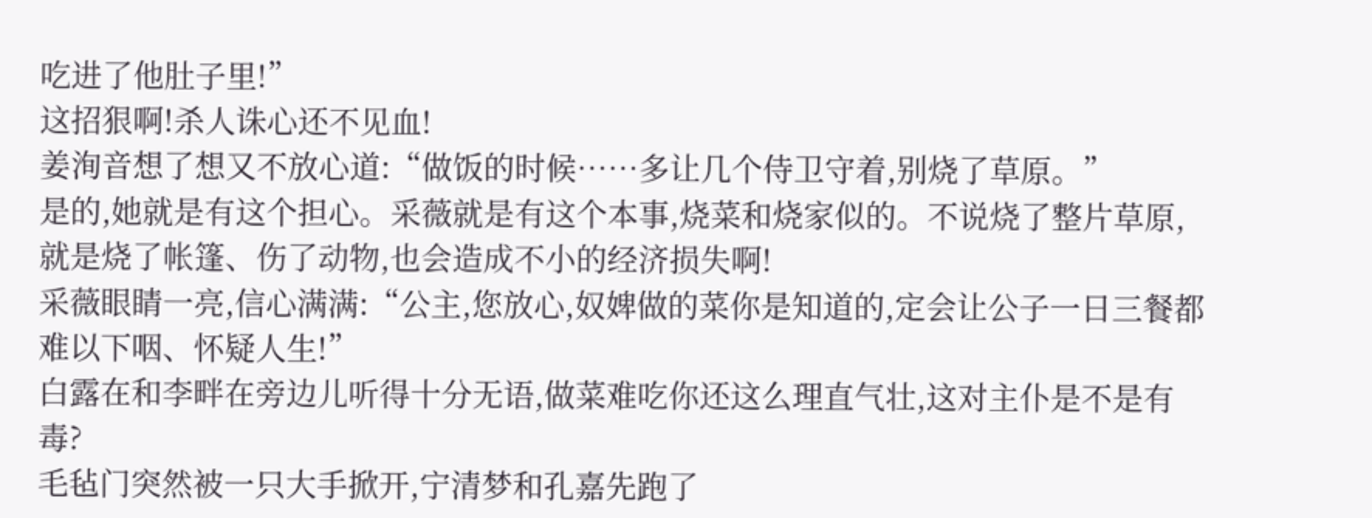吃进了他肚子里!”
这招狠啊!杀人诛心还不见血!
姜洵音想了想又不放心道:“做饭的时候……多让几个侍卫守着,别烧了草原。”
是的,她就是有这个担心。采薇就是有这个本事,烧菜和烧家似的。不说烧了整片草原,就是烧了帐篷、伤了动物,也会造成不小的经济损失啊!
采薇眼睛一亮,信心满满:“公主,您放心,奴婢做的菜你是知道的,定会让公子一日三餐都难以下咽、怀疑人生!”
白露在和李畔在旁边儿听得十分无语,做菜难吃你还这么理直气壮,这对主仆是不是有毒?
毛毡门突然被一只大手掀开,宁清梦和孔嘉先跑了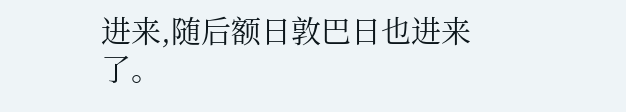进来,随后额日敦巴日也进来了。